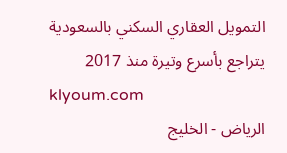التمويل العقاري السكني بالسعودية يتراجع بأسرع وتيرة منذ 2017
klyoum.com
الرياض - الخليج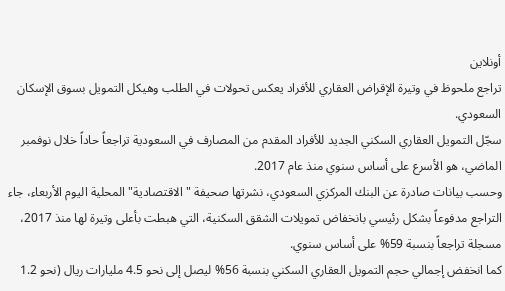أونلاين
تراجع ملحوظ في وتيرة الإقراض العقاري للأفراد يعكس تحولات في الطلب وهيكل التمويل بسوق الإسكان السعودي.
سجّل التمويل العقاري السكني الجديد للأفراد المقدم من المصارف في السعودية تراجعاً حاداً خلال نوفمبر الماضي، هو الأسرع على أساس سنوي منذ عام 2017.
وحسب بيانات صادرة عن البنك المركزي السعودي، نشرتها صحيفة "الاقتصادية" المحلية اليوم الأربعاء، جاء التراجع مدفوعاً بشكل رئيسي بانخفاض تمويلات الشقق السكنية، التي هبطت بأعلى وتيرة لها منذ 2017، مسجلة تراجعاً بنسبة 59% على أساس سنوي.
كما انخفض إجمالي حجم التمويل العقاري السكني بنسبة 56% ليصل إلى نحو 4.5 مليارات ريال (نحو 1.2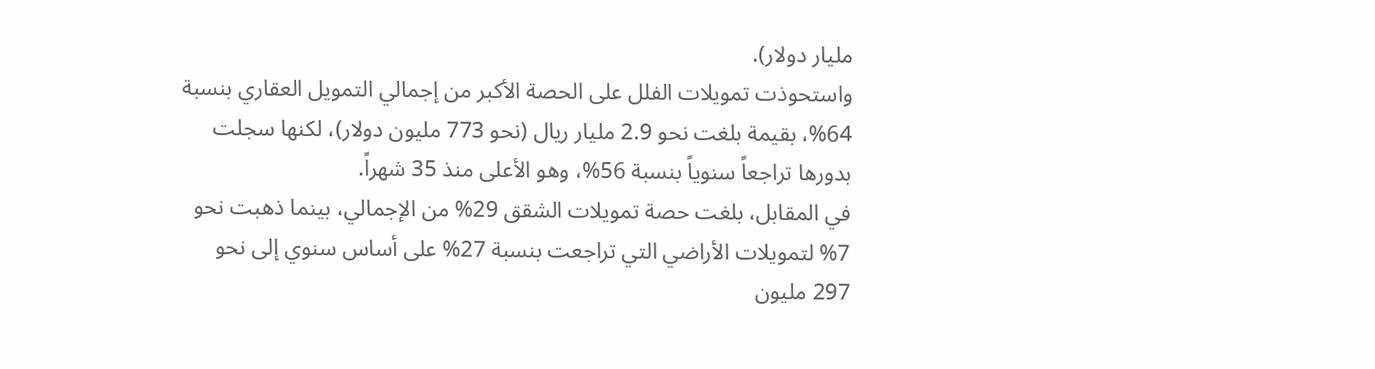مليار دولار).
واستحوذت تمويلات الفلل على الحصة الأكبر من إجمالي التمويل العقاري بنسبة 64%، بقيمة بلغت نحو 2.9 مليار ريال (نحو 773 مليون دولار)، لكنها سجلت بدورها تراجعاً سنوياً بنسبة 56%، وهو الأعلى منذ 35 شهراً.
في المقابل، بلغت حصة تمويلات الشقق 29% من الإجمالي، بينما ذهبت نحو 7% لتمويلات الأراضي التي تراجعت بنسبة 27% على أساس سنوي إلى نحو 297 مليون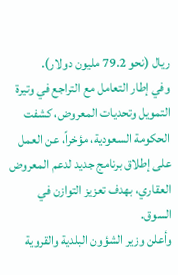ريال (نحو 79.2 مليون دولار).
وفي إطار التعامل مع التراجع في وتيرة التمويل وتحديات المعروض، كشفت الحكومة السعودية، مؤخراً، عن العمل على إطلاق برنامج جديد لدعم المعروض العقاري، بهدف تعزيز التوازن في السوق.
وأعلن وزير الشؤون البلدية والقروية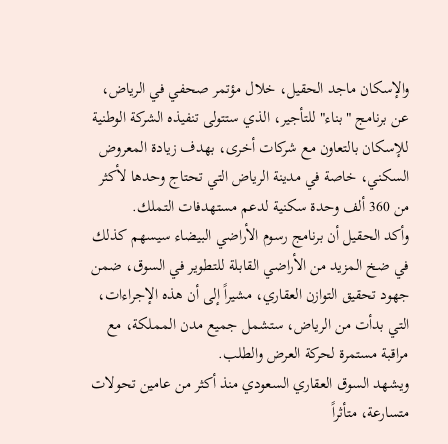والإسكان ماجد الحقيل، خلال مؤتمر صحفي في الرياض، عن برنامج "بناء" للتأجير، الذي ستتولى تنفيذه الشركة الوطنية للإسكان بالتعاون مع شركات أخرى، بهدف زيادة المعروض السكني، خاصة في مدينة الرياض التي تحتاج وحدها لأكثر من 360 ألف وحدة سكنية لدعم مستهدفات التملك.
وأكد الحقيل أن برنامج رسوم الأراضي البيضاء سيسهم كذلك في ضخ المزيد من الأراضي القابلة للتطوير في السوق، ضمن جهود تحقيق التوازن العقاري، مشيراً إلى أن هذه الإجراءات، التي بدأت من الرياض، ستشمل جميع مدن المملكة، مع مراقبة مستمرة لحركة العرض والطلب.
ويشهد السوق العقاري السعودي منذ أكثر من عامين تحولات متسارعة، متأثراً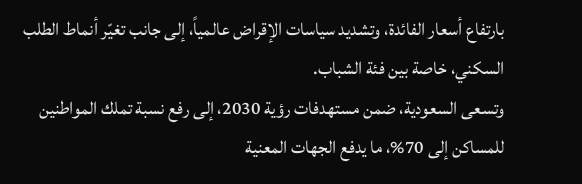بارتفاع أسعار الفائدة، وتشديد سياسات الإقراض عالمياً، إلى جانب تغيّر أنماط الطلب السكني، خاصة بين فئة الشباب.
وتسعى السعودية، ضمن مستهدفات رؤية 2030، إلى رفع نسبة تملك المواطنين للمساكن إلى 70%، ما يدفع الجهات المعنية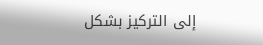إلى التركيز بشكل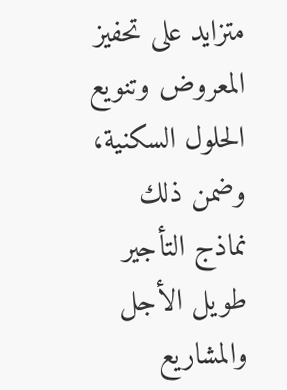متزايد على تحفيز المعروض وتنويع الحلول السكنية، وضمن ذلك نماذج التأجير طويل الأجل والمشاريع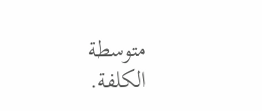متوسطة الكلفة.